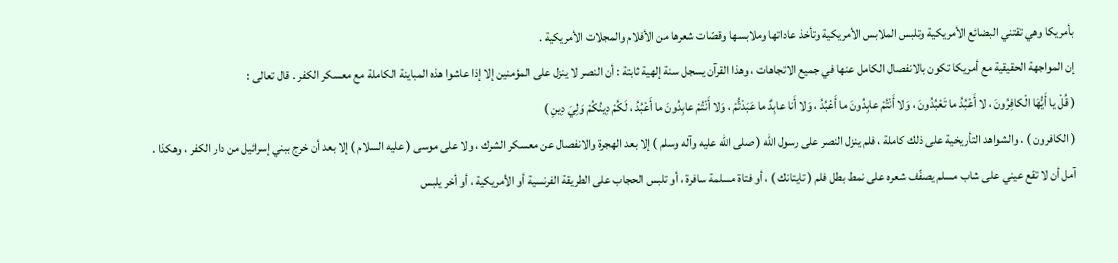بأمريكا وهي تقتني البضائع الأمريكية وتلبس الملابس الأمريكية وتأخذ عاداتها وملابسها وقصّات شعرها من الأفلام والمجلات الأمريكية .
إن المواجهة الحقيقية مع أمريكا تكون بالانفصال الكامل عنها في جميع الاتجاهات ، وهذا القرآن يسجل سنة إلهية ثابتة : أن النصر لا ينزل على المؤمنين إلا إذا عاشوا هذه المباينة الكاملة مع معسكر الكفر . قال تعالى :
( قُلْ يا أَيُّهَا الْكافِرُونَ ، لا أَعْبُدُ ما تَعْبُدُونَ ، وَلا أَنْتُمْ عابِدُونَ ما أَعْبُدُ ، وَلا أَنا عابِدٌ ما عَبَدْتُّمْ ، وَلا أَنْتُمْ عابِدُونَ ما أَعْبُدُ ، لَكُمْ دِينُكُمْ وَلِيَ دِينِ )
( الكافرون ) . والشواهد التأريخية على ذلك كاملة ، فلم ينزل النصر على رسول الله ( صلى الله عليه وآله وسلم ) إلا بعد الهجرة والانفصال عن معسكر الشرك ، ولا على موسى ( عليه السلام ) إلا بعد أن خرج ببني إسرائيل من دار الكفر ، وهكذا .
آمل أن لا تقع عيني على شاب مسلم يصفّف شعره على نمط بطل فلم ( تايتانك ) ، أو فتاة مسلمة سافرة ، أو تلبس الحجاب على الطريقة الفرنسية أو الأمريكية ، أو أخر يلبس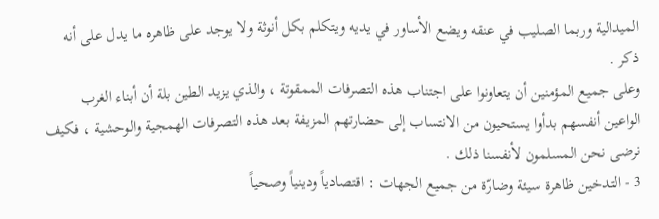الميدالية وربما الصليب في عنقه ويضع الأساور في يديه ويتكلم بكل أنوثة ولا يوجد على ظاهره ما يدل على أنه ذكر .
وعلى جميع المؤمنين أن يتعاونوا على اجتناب هذه التصرفات الممقوتة ، والذي يزيد الطين بلة أن أبناء الغرب الواعين أنفسهم بدأوا يستحيون من الانتساب إلى حضارتهم المزيفة بعد هذه التصرفات الهمجية والوحشية ، فكيف نرضى نحن المسلمون لأنفسنا ذلك .
3 - التدخين ظاهرة سيئة وضارّة من جميع الجهات : اقتصادياً ودينياً وصحياً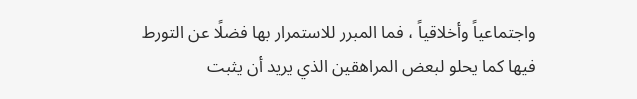واجتماعياً وأخلاقياً ، فما المبرر للاستمرار بها فضلًا عن التورط فيها كما يحلو لبعض المراهقين الذي يريد أن يثبت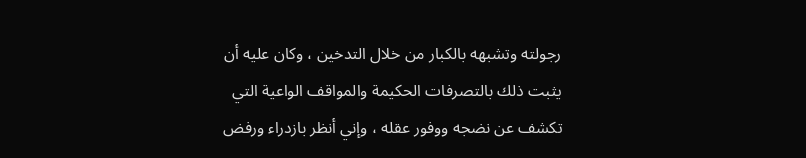رجولته وتشبهه بالكبار من خلال التدخين ، وكان عليه أن يثبت ذلك بالتصرفات الحكيمة والمواقف الواعية التي تكشف عن نضجه ووفور عقله ، وإني أنظر بازدراء ورفض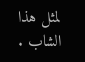لمثل هذا الشاب .